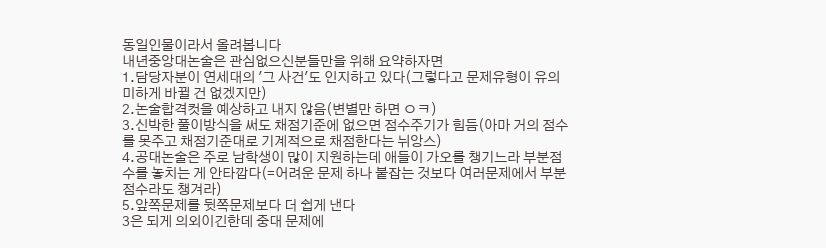동일인물이라서 올려봅니다
내년중앙대논술은 관심없으신분들만을 위해 요약하자면
1.담당자분이 연세대의 '그 사건'도 인지하고 있다(그렇다고 문제유형이 유의미하게 바뀔 건 없겠지만)
2.논술합격컷을 예상하고 내지 않음(변별만 하면 ㅇㅋ)
3.신박한 풀이방식을 써도 채점기준에 없으면 점수주기가 힘듬(아마 거의 점수를 못주고 채점기준대로 기계적으로 채점한다는 뉘앙스)
4.공대논술은 주로 남학생이 많이 지원하는데 애들이 가오를 챙기느라 부분점수를 놓치는 게 안타깝다(=어려운 문제 하나 붙잡는 것보다 여러문제에서 부분점수라도 챙겨라)
5.앞쪽문제를 뒷쪽문제보다 더 쉽게 낸다
3은 되게 의외이긴한데 중대 문제에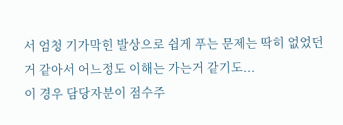서 엄청 기가막힌 발상으로 쉽게 푸는 문제는 딱히 없었던거 같아서 어느정도 이해는 가는거 같기도...
이 경우 담당자분이 점수주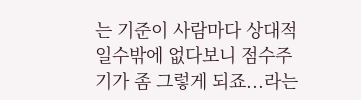는 기준이 사람마다 상대적일수밖에 없다보니 점수주기가 좀 그렇게 되죠...라는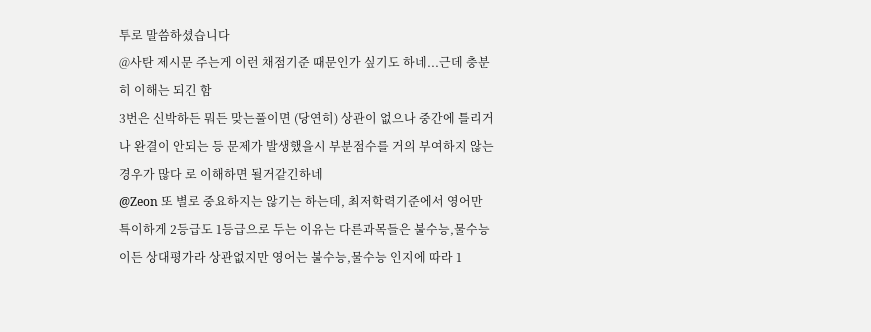투로 말씀하셨습니다
@사탄 제시문 주는게 이런 채점기준 때문인가 싶기도 하네...근데 충분히 이해는 되긴 함
3번은 신박하든 뭐든 맞는풀이면 (당연히) 상관이 없으나 중간에 틀리거나 완결이 안되는 등 문제가 발생했을시 부분점수를 거의 부여하지 않는경우가 많다 로 이해하면 될거같긴하네
@Zeon 또 별로 중요하지는 않기는 하는데, 최저학력기준에서 영어만 특이하게 2등급도 1등급으로 두는 이유는 다른과목들은 불수능,물수능이든 상대평가라 상관없지만 영어는 불수능,물수능 인지에 따라 1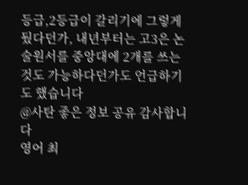등급,2등급이 갈리기에 그렇게 뒀다던가, 내년부터는 고3은 논술원서를 중앙대에 2개를 쓰는것도 가능하다던가도 언급하기도 했습니다
@사탄 좋은 정보 공유 감사합니다
영어 최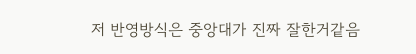저 반영방식은 중앙대가 진짜 잘한거같음